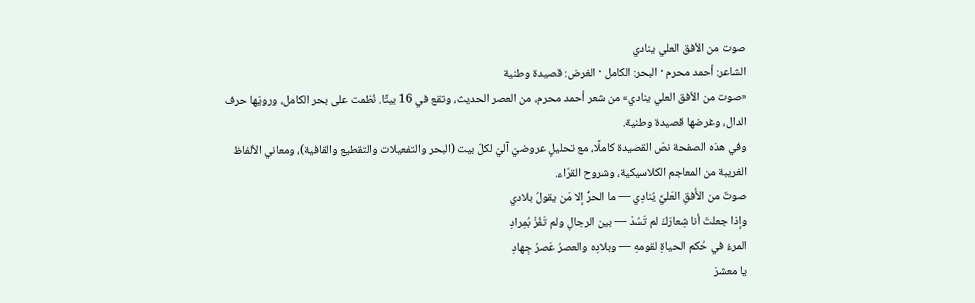صوت من الأفق العلي ينادي
الشاعر: أحمد محرم · البحر: الكامل · الغرض: قصيدة وطنية
«صوت من الأفق العلي ينادي» من شعر أحمد محرم، من العصر الحديث، وتقع في 16 بيتًا. نُظمت على بحر الكامل، ورويّها حرف الدال، وغرضها قصيدة وطنية.
وفي هذه الصفحة نصّ القصيدة كاملًا، مع تحليلٍ عروضيّ آليّ لكلّ بيت (البحر والتفعيلات والتقطيع والقافية)، ومعاني الألفاظ الغريبة من المعاجم الكلاسيكية، وشروح القرّاء.
صوتٌ من الأُفقِ العَليِّ يُنادِي — ما الحرُّ إلا مَن يقولُ بلادي
وإذا جعلتَ أنا شِعارَكَ لم تَسُدْ — بين الرجالِ ولم تَفُزْ بُمِرادِ
المرءُ في حُكم الحياةِ لقومهِ — وبلادِه والعصرُ عَصرُ جِهادِ
يا معشرَ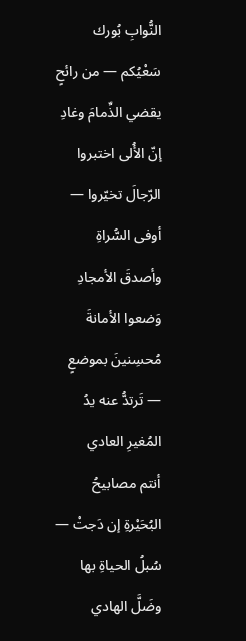النُّوابِ بُورك سَعْيُكم — من رائحٍ يقضي الذِّمامَ وغادِ
إنّ الأُلى اختبروا الرّجالَ تخيّروا — أوفى السُّراةِ وأصدقَ الأمجادِ
وَضعوا الأمانةَ مُحسِنينَ بموضعٍ — تَرتدُّ عنه يدُ المُغيرِ العادي
أنتم مصابيحُ البُحَيْرةِ إن دَجتْ — سُبلُ الحياةِ بها وضَلَّ الهادي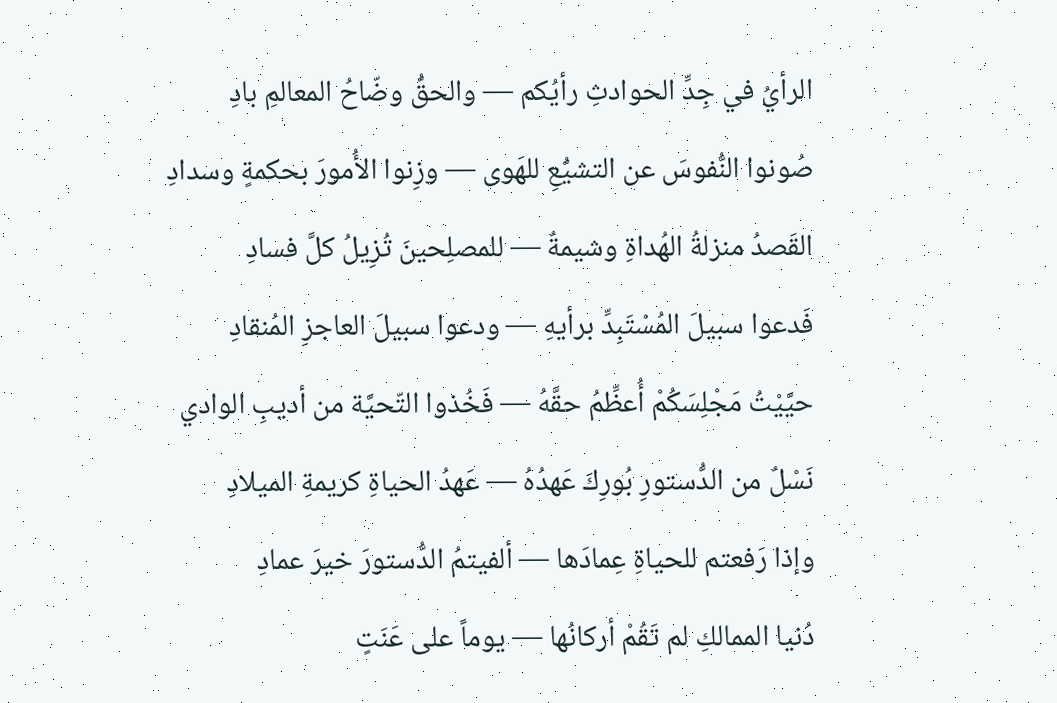الرأيُ في جِدِّ الحوادثِ رأيُكم — والحقُّ وضّاحُ المعالمِ بادِ
صُونوا النُّفوسَ عن التشيُّعِ للهَوى — وزِنوا الأُمورَ بحكمةٍ وسدادِ
القَصدُ منزلةُ الهُداةِ وشيمةٌ — للمصلِحينَ تُزِيلُ كلَّ فسادِ
فَدعوا سبيلَ المُسْتَبِدِّ برأيهِ — ودعوا سبيلَ العاجزِ المُنقادِ
حيَّيْتُ مَجْلِسَكُمْ أُعظِّمُ حقَّهُ — فَخُذوا التّحيَّة من أديبِ الوادي
نَسْلٌ من الدُّستورِ بُورِكَ عَهدُهُ — عَهدُ الحياةِ كريمةِ الميلادِ
وإذا رَفعتم للحياةِ عِمادَها — ألفيتمُ الدُّستورَ خيرَ عمادِ
دُنيا الممالكِ لم تَقُمْ أركانُها — يوماً على عَنَتٍ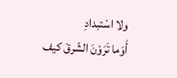ولا اسْتبدادِ
أَوَما تَرَوْنَ الشّرقَ كيف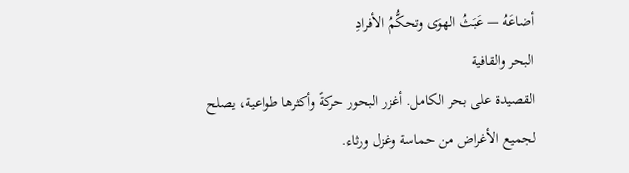أضاعَهُ — عَبَثُ الهوَى وتحكُّمُ الأفرادِ
البحر والقافية
القصيدة على بحر الكامل. أغزر البحور حركةً وأكثرها طواعية، يصلح لجميع الأغراض من حماسة وغزل ورثاء.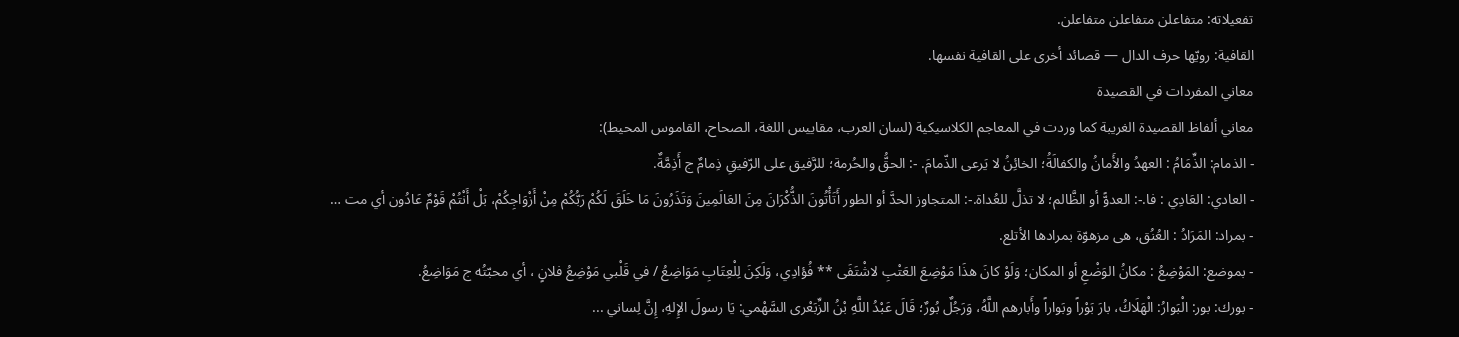تفعيلاته: متفاعلن متفاعلن متفاعلن.
القافية: رويّها حرف الدال — قصائد أخرى على القافية نفسها.
معاني المفردات في القصيدة
معاني ألفاظ القصيدة الغريبة كما وردت في المعاجم الكلاسيكية (لسان العرب، مقاييس اللغة، الصحاح، القاموس المحيط):
- الذمام: الذِّمَامُ : العهدُ والأَمانُ والكفالَةُ؛ الخائِنُ لا يَرعى الذّمامَ. -: الحقُّ والحُرمة؛ للرَّفيق على الرّفيقِ ذِمامٌ ج أَذِمَّةٌ.
- العادي: العَادِي : فا.-: العدوًّ أو الظَّالم؛ لا تذلَّ للعُداة.-: المتجاوز الحدَّ أو الطور أَتَأْتُونَ الذُّكْرَانَ مِنَ العَالَمِينَ وَتَذَرُونَ مَا خَلَقَ لَكُمْ رَبُّكُمْ مِنْ أَزْوَاجِكُمْ، بَلْ أَنْتُمْ قَوْمٌ عَادُون أي مت …
- بمراد: المَرَادُ : العُنُق، هى مزهوّة بمرادها الأتلع.
- بموضع: المَوْضِعُ : مكانُ الوَضْعِ أو المكان؛ وَلَوْ كانَ هذَا مَوْضِعَ العَتْبِ لاشْتَفَى ** فُؤادِي، وَلَكِنَ لِلْعِتَابِ مَوَاضِعُ / في قَلْبي مَوْضِعُ فلانٍ ، أي محبّتُه ج مَوَاضِعُ.
- بورك: بور: الْبَوارُ: الْهَلَاكُ، بارَ بَوْراً وبَواراً وأَبارهم اللَّهُ، وَرَجُلٌ بُورٌ؛ قَالَ عَبْدُ اللَّهِ بْنُ الزِّبَعْرى السَّهْمي: يَا رسولَ الإِلهِ، إِنَّ لِساني ...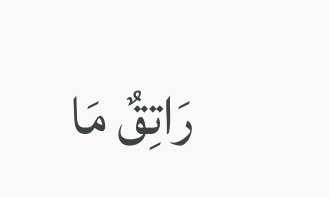رَاتِقٌ مَا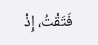فَتَقْتُ، إِذْ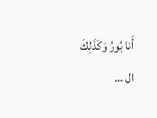أَنا بُورُ وَكَذَلِكَ ال …